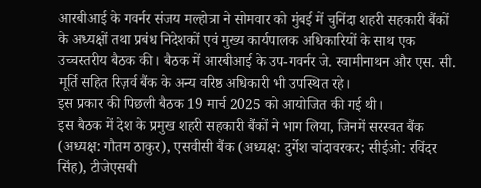आरबीआई के गवर्नर संजय मल्होत्रा ने सोमवार को मुंबई में चुनिंदा शहरी सहकारी बैंकों के अध्यक्षों तथा प्रबंध निदेशकों एवं मुख्य कार्यपालक अधिकारियों के साथ एक उच्चस्तरीय बैठक की। बैठक में आरबीआई के उप-गवर्नर जे. स्वामीनाथन और एस. सी. मूर्ति सहित रिज़र्व बैंक के अन्य वरिष्ठ अधिकारी भी उपस्थित रहे।
इस प्रकार की पिछली बैठक 19 मार्च 2025 को आयोजित की गई थी।
इस बैठक में देश के प्रमुख शहरी सहकारी बैंकों ने भाग लिया, जिनमें सरस्वत बैंक (अध्यक्ष: गौतम ठाकुर), एसवीसी बैंक (अध्यक्ष: दुर्गेश चांदावरकर; सीईओ: रविंदर सिंह), टीजेएसबी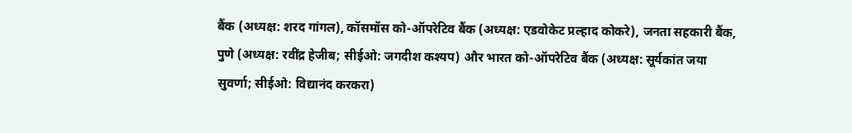बैंक (अध्यक्ष: शरद गांगल), कॉसमॉस को-ऑपरेटिव बैंक (अध्यक्ष: एडवोकेट प्रल्हाद कोकरे), जनता सहकारी बैंक, पुणे (अध्यक्ष: रवींद्र हेजीब; सीईओ: जगदीश कश्यप) और भारत को-ऑपरेटिव बैंक (अध्यक्ष: सूर्यकांत जया सुवर्णा; सीईओ: विद्यानंद करकरा)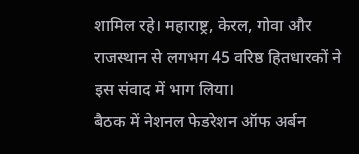शामिल रहे। महाराष्ट्र, केरल, गोवा और राजस्थान से लगभग 45 वरिष्ठ हितधारकों ने इस संवाद में भाग लिया।
बैठक में नेशनल फेडरेशन ऑफ अर्बन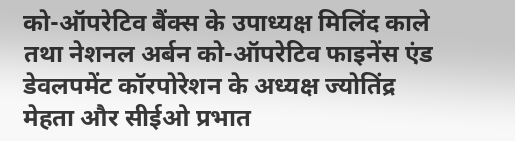को-ऑपरेटिव बैंक्स के उपाध्यक्ष मिलिंद काले तथा नेशनल अर्बन को-ऑपरेटिव फाइनेंस एंड डेवलपमेंट कॉरपोरेशन के अध्यक्ष ज्योतिंद्र मेहता और सीईओ प्रभात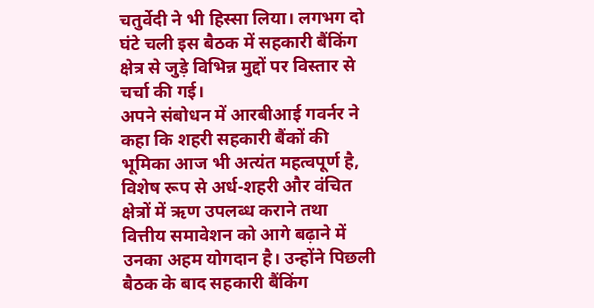चतुर्वेदी ने भी हिस्सा लिया। लगभग दो घंटे चली इस बैठक में सहकारी बैंकिंग क्षेत्र से जुड़े विभिन्न मुद्दों पर विस्तार से चर्चा की गई।
अपने संबोधन में आरबीआई गवर्नर ने कहा कि शहरी सहकारी बैंकों की भूमिका आज भी अत्यंत महत्वपूर्ण है, विशेष रूप से अर्ध-शहरी और वंचित क्षेत्रों में ऋण उपलब्ध कराने तथा वित्तीय समावेशन को आगे बढ़ाने में उनका अहम योगदान है। उन्होंने पिछली बैठक के बाद सहकारी बैंकिंग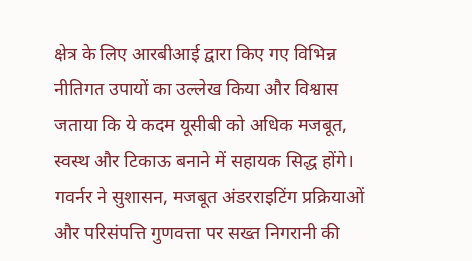क्षेत्र के लिए आरबीआई द्वारा किए गए विभिन्न नीतिगत उपायों का उल्लेख किया और विश्वास जताया कि ये कदम यूसीबी को अधिक मजबूत, स्वस्थ और टिकाऊ बनाने में सहायक सिद्ध होंगे।
गवर्नर ने सुशासन, मजबूत अंडरराइटिंग प्रक्रियाओं और परिसंपत्ति गुणवत्ता पर सख्त निगरानी की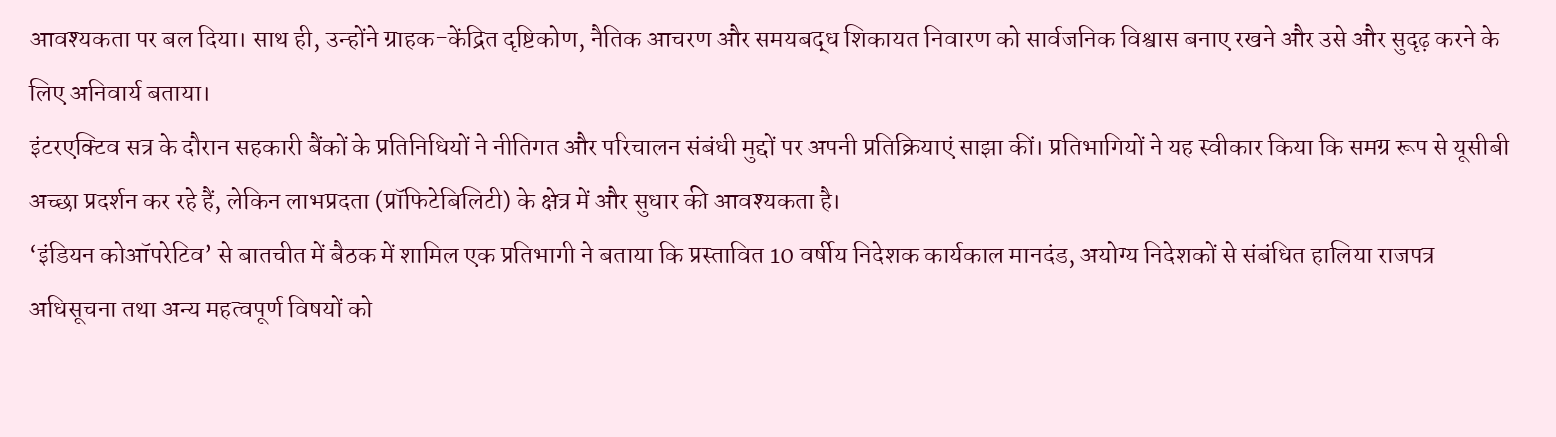आवश्यकता पर बल दिया। साथ ही, उन्होंने ग्राहक-केंद्रित दृष्टिकोण, नैतिक आचरण और समयबद्ध शिकायत निवारण को सार्वजनिक विश्वास बनाए रखने और उसे और सुदृढ़ करने के लिए अनिवार्य बताया।
इंटरएक्टिव सत्र के दौरान सहकारी बैंकों के प्रतिनिधियों ने नीतिगत और परिचालन संबंधी मुद्दों पर अपनी प्रतिक्रियाएं साझा कीं। प्रतिभागियों ने यह स्वीकार किया कि समग्र रूप से यूसीबी अच्छा प्रदर्शन कर रहे हैं, लेकिन लाभप्रदता (प्रॉफिटेबिलिटी) के क्षेत्र में और सुधार की आवश्यकता है।
‘इंडियन कोऑपरेटिव’ से बातचीत में बैठक में शामिल एक प्रतिभागी ने बताया कि प्रस्तावित 10 वर्षीय निदेशक कार्यकाल मानदंड, अयोग्य निदेशकों से संबंधित हालिया राजपत्र अधिसूचना तथा अन्य महत्वपूर्ण विषयों को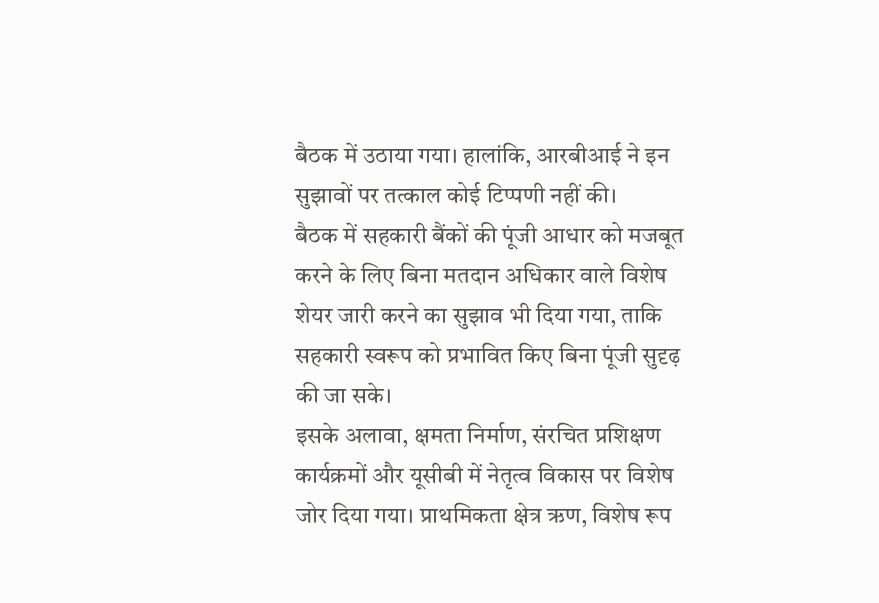बैठक में उठाया गया। हालांकि, आरबीआई ने इन सुझावों पर तत्काल कोई टिप्पणी नहीं की।
बैठक में सहकारी बैंकों की पूंजी आधार को मजबूत करने के लिए बिना मतदान अधिकार वाले विशेष शेयर जारी करने का सुझाव भी दिया गया, ताकि सहकारी स्वरूप को प्रभावित किए बिना पूंजी सुदृढ़ की जा सके।
इसके अलावा, क्षमता निर्माण, संरचित प्रशिक्षण कार्यक्रमों और यूसीबी में नेतृत्व विकास पर विशेष जोर दिया गया। प्राथमिकता क्षेत्र ऋण, विशेष रूप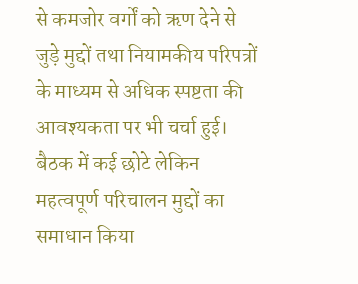से कमजोर वर्गों को ऋण देने से जुड़े मुद्दों तथा नियामकीय परिपत्रों के माध्यम से अधिक स्पष्टता की आवश्यकता पर भी चर्चा हुई।
बैठक में कई छोटे लेकिन महत्वपूर्ण परिचालन मुद्दों का समाधान किया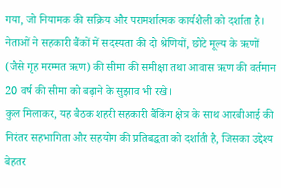गया, जो नियामक की सक्रिय और परामर्शात्मक कार्यशैली को दर्शाता है। नेताओं ने सहकारी बैंकों में सदस्यता की दो श्रेणियों, छोटे मूल्य के ऋणों (जैसे गृह मरम्मत ऋण) की सीमा की समीक्षा तथा आवास ऋण की वर्तमान 20 वर्ष की सीमा को बढ़ाने के सुझाव भी रखे।
कुल मिलाकर, यह बैठक शहरी सहकारी बैंकिंग क्षेत्र के साथ आरबीआई की निरंतर सहभागिता और सहयोग की प्रतिबद्धता को दर्शाती है, जिसका उद्देश्य बेहतर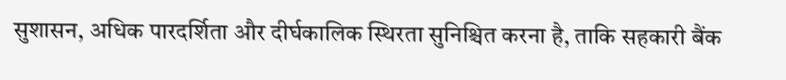सुशासन, अधिक पारदर्शिता और दीर्घकालिक स्थिरता सुनिश्चित करना है, ताकि सहकारी बैंक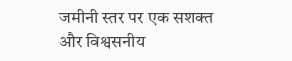जमीनी स्तर पर एक सशक्त और विश्वसनीय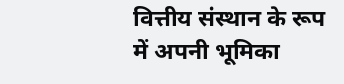वित्तीय संस्थान के रूप में अपनी भूमिका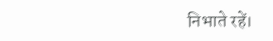निभाते रहें।